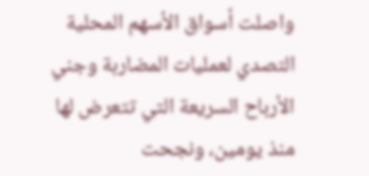واصلت أسواق الأسهم المحلية التصدي لعمليات المضاربة وجني الأرباح السريعة التي تتعرض لها منذ يومين، ونجحت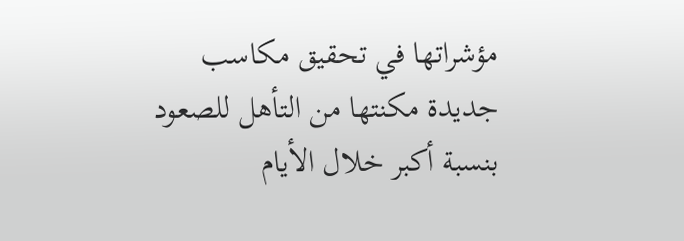مؤشراتها في تحقيق مكاسب جديدة مكنتها من التأهل للصعود بنسبة أكبر خلال الأيام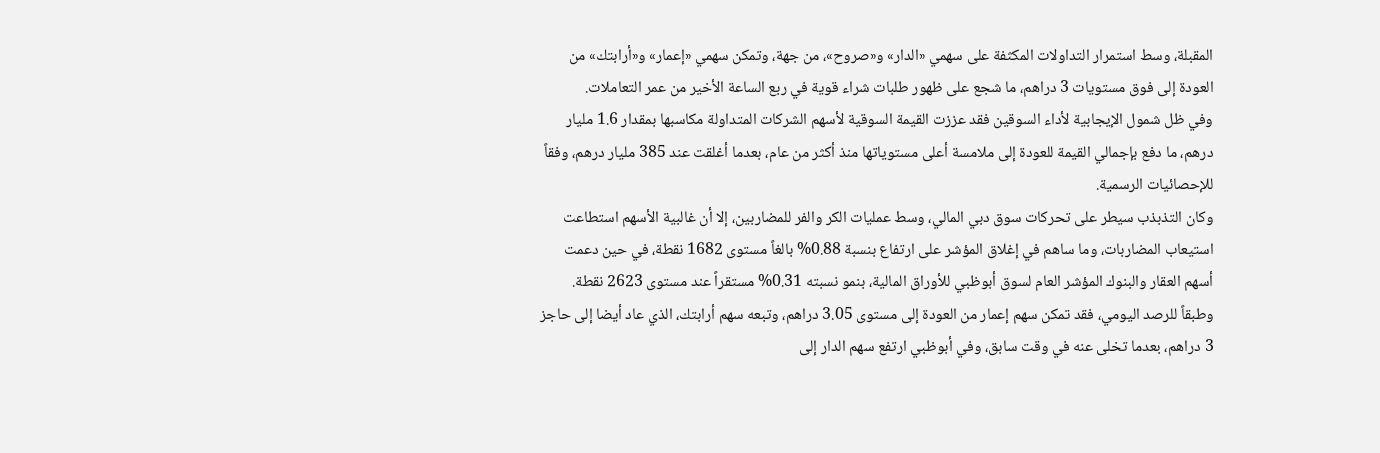المقبلة، وسط استمرار التداولات المكثفة على سهمي «الدار» و«صروح»، من جهة، وتمكن سهمي «إعمار» و«أرابتك» من العودة إلى فوق مستويات 3 دراهم، ما شجع على ظهور طلبات شراء قوية في ربع الساعة الأخير من عمر التعاملات.
وفي ظل شمول الإيجابية لأداء السوقين فقد عززت القيمة السوقية لأسهم الشركات المتداولة مكاسبها بمقدار 1.6 مليار درهم، ما دفع بإجمالي القيمة للعودة إلى ملامسة أعلى مستوياتها منذ أكثر من عام، بعدما أغلقت عند 385 مليار درهم، وفقاً للإحصائيات الرسمية.
وكان التذبذب سيطر على تحركات سوق دبي المالي، وسط عمليات الكر والفر للمضاربين، إلا أن غالبية الأسهم استطاعت استيعاب المضاربات، وما ساهم في إغلاق المؤشر على ارتفاع بنسبة 0.88% بالغاً مستوى 1682 نقطة، في حين دعمت أسهم العقار والبنوك المؤشر العام لسوق أبوظبي للأوراق المالية، بنمو نسبته 0.31% مستقراً عند مستوى 2623 نقطة. وطبقاً للرصد اليومي، فقد تمكن سهم إعمار من العودة إلى مستوى 3.05 دراهم، وتبعه سهم أرابتك، الذي عاد أيضا إلى حاجز 3 دراهم، بعدما تخلى عنه في وقت سابق، وفي أبوظبي ارتفع سهم الدار إلى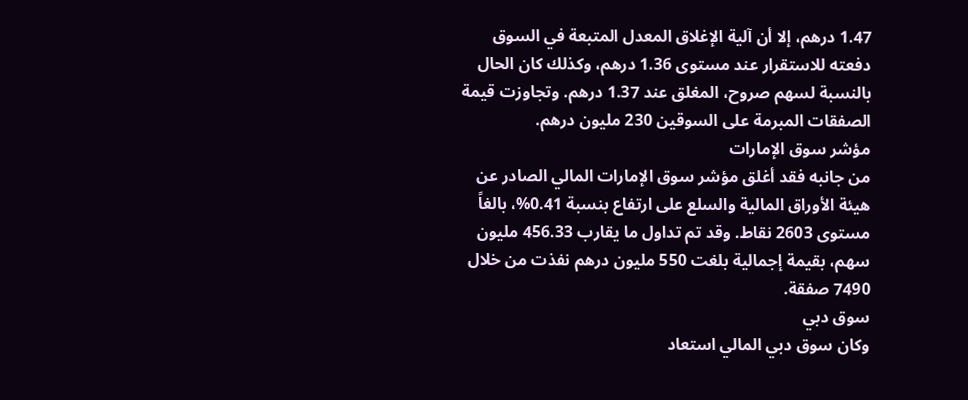1.47 درهم، إلا أن آلية الإغلاق المعدل المتبعة في السوق دفعته للاستقرار عند مستوى 1.36 درهم، وكذلك كان الحال بالنسبة لسهم صروح، المغلق عند 1.37 درهم. وتجاوزت قيمة الصفقات المبرمة على السوقين 230 مليون درهم.
مؤشر سوق الإمارات
من جانبه فقد أغلق مؤشر سوق الإمارات المالي الصادر عن هيئة الأوراق المالية والسلع على ارتفاع بنسبة 0.41%، بالغاً مستوى 2603 نقاط. وقد تم تداول ما يقارب 456.33 مليون سهم، بقيمة إجمالية بلغت 550 مليون درهم نفذت من خلال 7490 صفقة.
سوق دبي
وكان سوق دبي المالي استعاد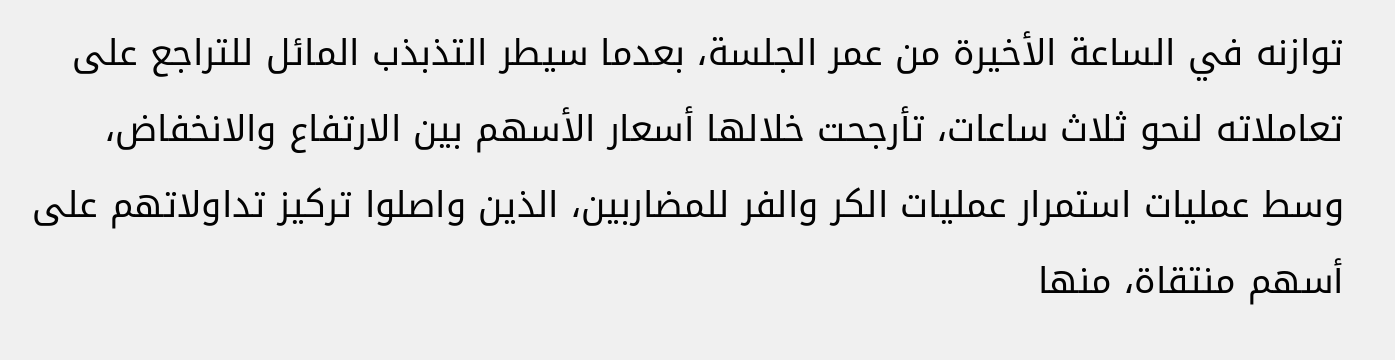توازنه في الساعة الأخيرة من عمر الجلسة، بعدما سيطر التذبذب المائل للتراجع على تعاملاته لنحو ثلاث ساعات، تأرجحت خلالها أسعار الأسهم بين الارتفاع والانخفاض، وسط عمليات استمرار عمليات الكر والفر للمضاربين، الذين واصلوا تركيز تداولاتهم على أسهم منتقاة، منها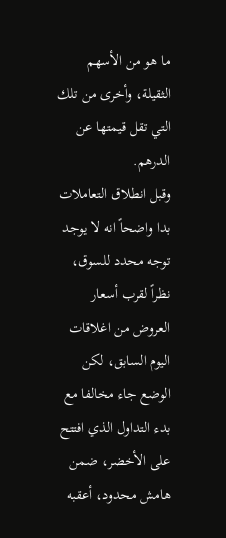ما هو من الأسهم الثقيلة، وأخرى من تلك التي تقل قيمتها عن الدرهم.
وقبل انطلاق التعاملات بدا واضحاً انه لا يوجد توجه محدد للسوق، نظراً لقرب أسعار العروض من اغلاقات اليوم السابق، لكن الوضع جاء مخالفا مع بدء التداول الذي افتتح على الأخضر، ضمن هامش محدود، أعقبه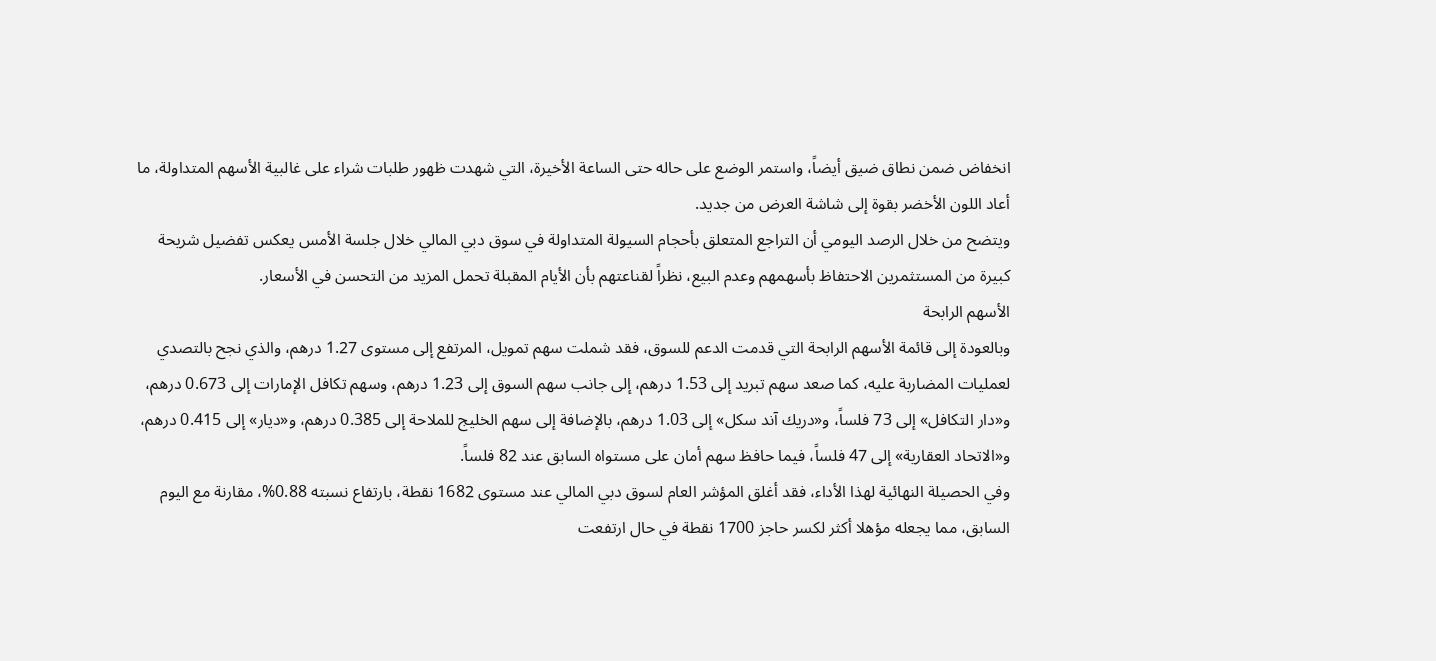انخفاض ضمن نطاق ضيق أيضاً، واستمر الوضع على حاله حتى الساعة الأخيرة، التي شهدت ظهور طلبات شراء على غالبية الأسهم المتداولة، ما أعاد اللون الأخضر بقوة إلى شاشة العرض من جديد.
ويتضح من خلال الرصد اليومي أن التراجع المتعلق بأحجام السيولة المتداولة في سوق دبي المالي خلال جلسة الأمس يعكس تفضيل شريحة كبيرة من المستثمرين الاحتفاظ بأسهمهم وعدم البيع، نظراً لقناعتهم بأن الأيام المقبلة تحمل المزيد من التحسن في الأسعار.
الأسهم الرابحة
وبالعودة إلى قائمة الأسهم الرابحة التي قدمت الدعم للسوق، فقد شملت سهم تمويل، المرتفع إلى مستوى 1.27 درهم، والذي نجح بالتصدي لعمليات المضاربة عليه، كما صعد سهم تبريد إلى 1.53 درهم، إلى جانب سهم السوق إلى 1.23 درهم، وسهم تكافل الإمارات إلى 0.673 درهم، و«دار التكافل» إلى 73 فلساً، و«دريك آند سكل» إلى 1.03 درهم، بالإضافة إلى سهم الخليج للملاحة إلى 0.385 درهم، و«ديار» إلى 0.415 درهم، و«الاتحاد العقارية» إلى 47 فلساً، فيما حافظ سهم أمان على مستواه السابق عند 82 فلساً.
وفي الحصيلة النهائية لهذا الأداء، فقد أغلق المؤشر العام لسوق دبي المالي عند مستوى 1682 نقطة، بارتفاع نسبته 0.88%، مقارنة مع اليوم السابق، مما يجعله مؤهلا أكثر لكسر حاجز 1700 نقطة في حال ارتفعت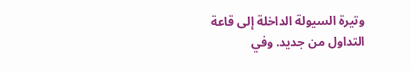وتيرة السيولة الداخلة إلى قاعة التداول من جديد. وفي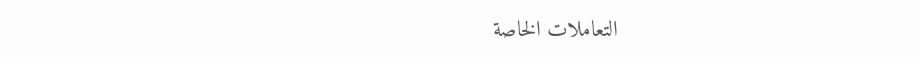التعاملات الخاصة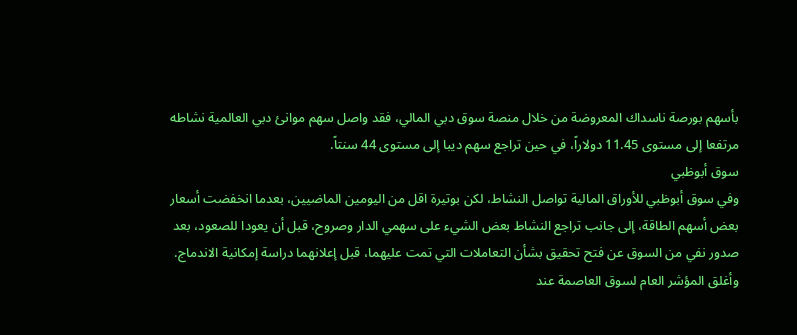بأسهم بورصة ناسداك المعروضة من خلال منصة سوق دبي المالي، فقد واصل سهم موانئ دبي العالمية نشاطه مرتفعا إلى مستوى 11.45 دولاراً، في حين تراجع سهم ديبا إلى مستوى 44 سنتاً.
سوق أبوظبي
وفي سوق أبوظبي للأوراق المالية تواصل النشاط، لكن بوتيرة اقل من اليومين الماضيين، بعدما انخفضت أسعار بعض أسهم الطاقة، إلى جانب تراجع النشاط بعض الشيء على سهمي الدار وصروح، قبل أن يعودا للصعود، بعد صدور نفي من السوق عن فتح تحقيق بشأن التعاملات التي تمت عليهما، قبل إعلانهما دراسة إمكانية الاندماج. وأغلق المؤشر العام لسوق العاصمة عند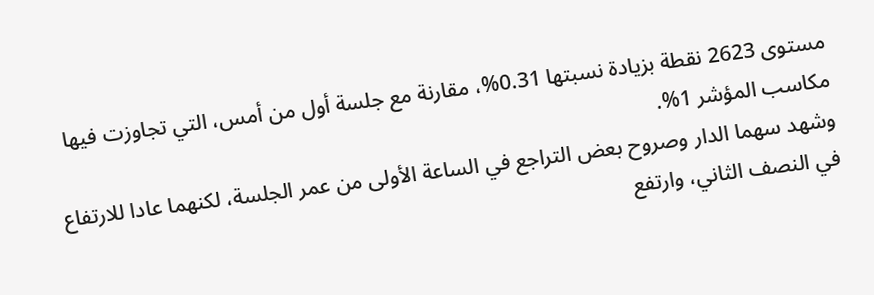مستوى 2623 نقطة بزيادة نسبتها 0.31%، مقارنة مع جلسة أول من أمس، التي تجاوزت فيها مكاسب المؤشر 1%.
وشهد سهما الدار وصروح بعض التراجع في الساعة الأولى من عمر الجلسة، لكنهما عادا للارتفاع في النصف الثاني، وارتفع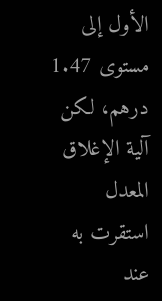الأول إلى مستوى 1.47 درهم، لكن آلية الإغلاق المعدل استقرت به عند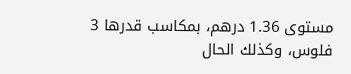مستوى 1.36 درهم، بمكاسب قدرها 3 فلوس، وكذلك الحال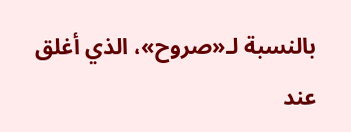بالنسبة لـ«صروح»، الذي أغلق عند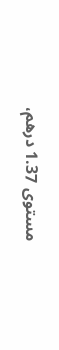مستوى 1.37 درهم،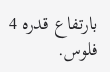بارتفاع قدره 4 فلوس.